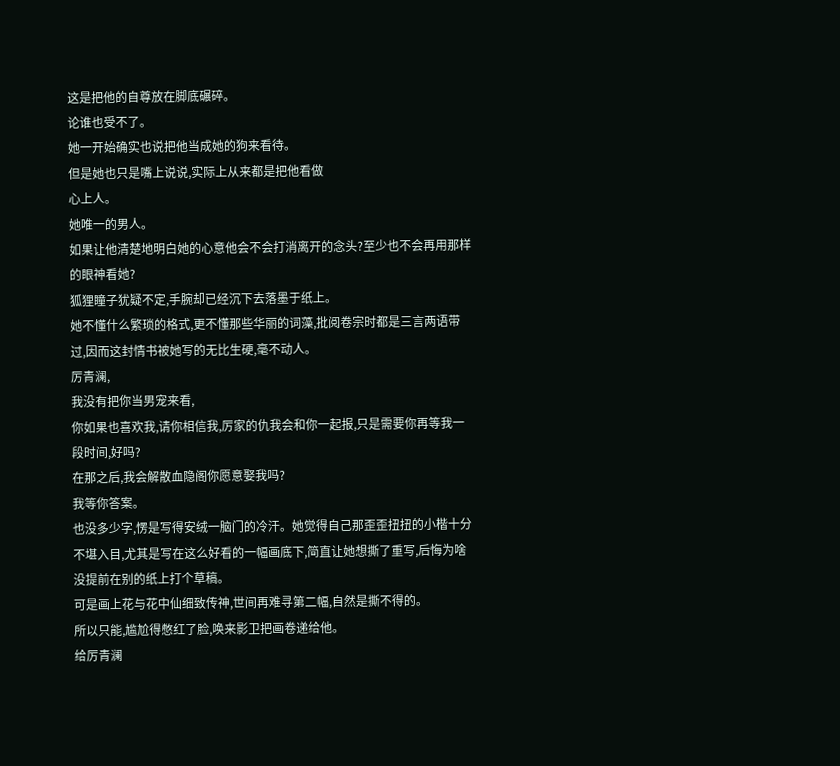这是把他的自尊放在脚底碾碎。
论谁也受不了。
她一开始确实也说把他当成她的狗来看待。
但是她也只是嘴上说说,实际上从来都是把他看做
心上人。
她唯一的男人。
如果让他清楚地明白她的心意他会不会打消离开的念头?至少也不会再用那样的眼神看她?
狐狸瞳子犹疑不定,手腕却已经沉下去落墨于纸上。
她不懂什么繁琐的格式,更不懂那些华丽的词藻,批阅卷宗时都是三言两语带过,因而这封情书被她写的无比生硬,毫不动人。
厉青澜,
我没有把你当男宠来看,
你如果也喜欢我,请你相信我,厉家的仇我会和你一起报,只是需要你再等我一段时间,好吗?
在那之后,我会解散血隐阁你愿意娶我吗?
我等你答案。
也没多少字,愣是写得安绒一脑门的冷汗。她觉得自己那歪歪扭扭的小楷十分不堪入目,尤其是写在这么好看的一幅画底下,简直让她想撕了重写,后悔为啥没提前在别的纸上打个草稿。
可是画上花与花中仙细致传神,世间再难寻第二幅,自然是撕不得的。
所以只能,尴尬得憋红了脸,唤来影卫把画卷递给他。
给厉青澜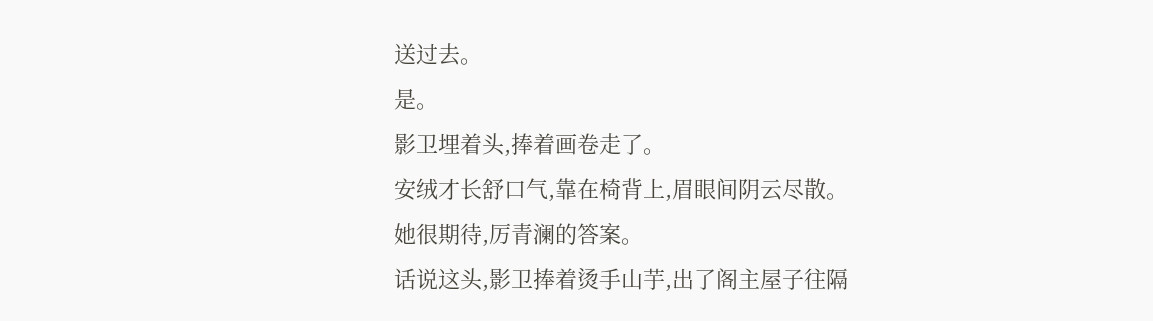送过去。
是。
影卫埋着头,捧着画卷走了。
安绒才长舒口气,靠在椅背上,眉眼间阴云尽散。
她很期待,厉青澜的答案。
话说这头,影卫捧着烫手山芋,出了阁主屋子往隔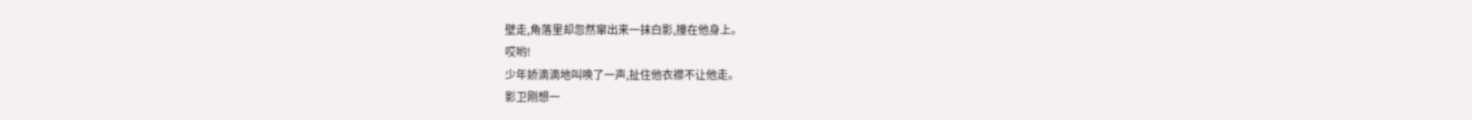壁走,角落里却忽然窜出来一抹白影,撞在他身上。
哎哟!
少年娇滴滴地叫唤了一声,扯住他衣襟不让他走。
影卫刚想一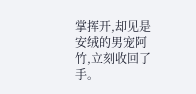掌挥开,却见是安绒的男宠阿竹,立刻收回了手。